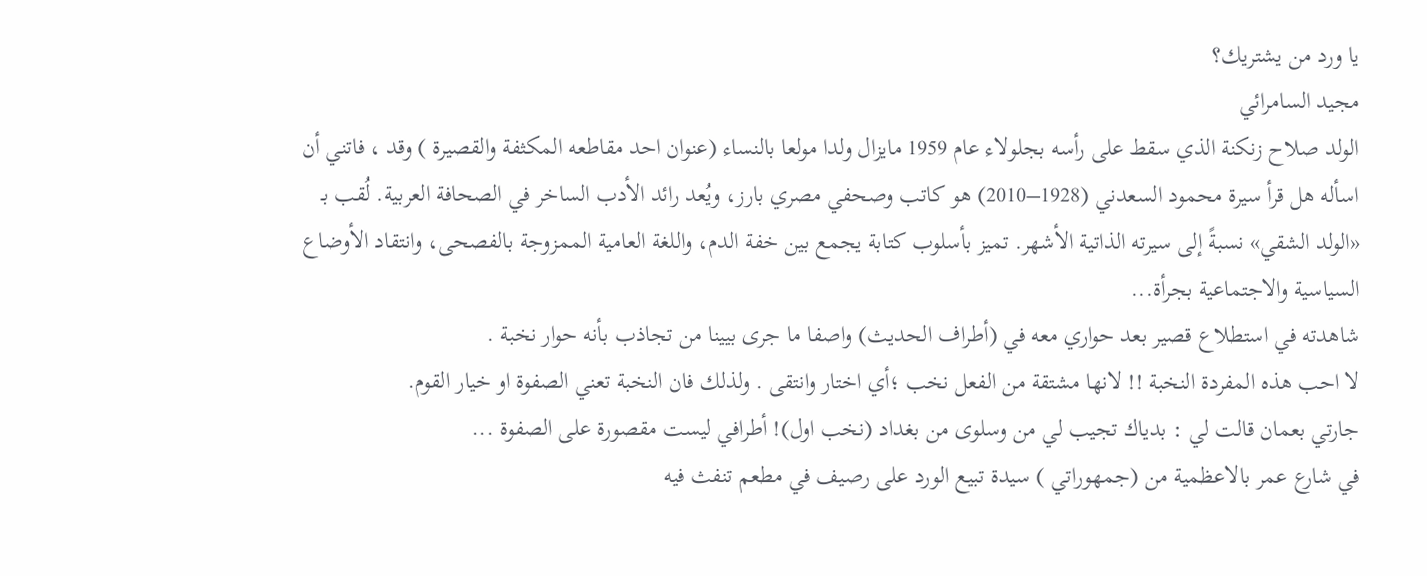يا ورد من يشتريك؟
مجيد السامرائي
الولد صلاح زنكنة الذي سقط على رأسه بجلولاء عام 1959 مايزال ولدا مولعا بالنساء (عنوان احد مقاطعه المكثفة والقصيرة ) وقد ، فاتني أن اسأله هل قرأ سيرة محمود السعدني (1928–2010) هو كاتب وصحفي مصري بارز، ويُعد رائد الأدب الساخر في الصحافة العربية. لُقب بـ «الولد الشقي» نسبةً إلى سيرته الذاتية الأشهر. تميز بأسلوب كتابة يجمع بين خفة الدم، واللغة العامية الممزوجة بالفصحى، وانتقاد الأوضاع السياسية والاجتماعية بجرأة...
شاهدته في استطلاع قصير بعد حواري معه في (أطراف الحديث) واصفا ما جرى بيينا من تجاذب بأنه حوار نخبة .
لا احب هذه المفردة النخبة !! لانها مشتقة من الفعل نخب ؛أي اختار وانتقى . ولذلك فان النخبة تعني الصفوة او خيار القوم.
جارتي بعمان قالت لي : بدياك تجيب لي من وسلوى من بغداد (نخب اول)! أطرافي ليست مقصورة على الصفوة ...
في شارع عمر بالاعظمية من (جمهوراتي ) سيدة تبيع الورد على رصيف في مطعم تنفث فيه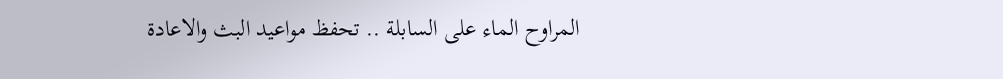المراوح الماء على السابلة .. تحفظ مواعيد البث والاعادة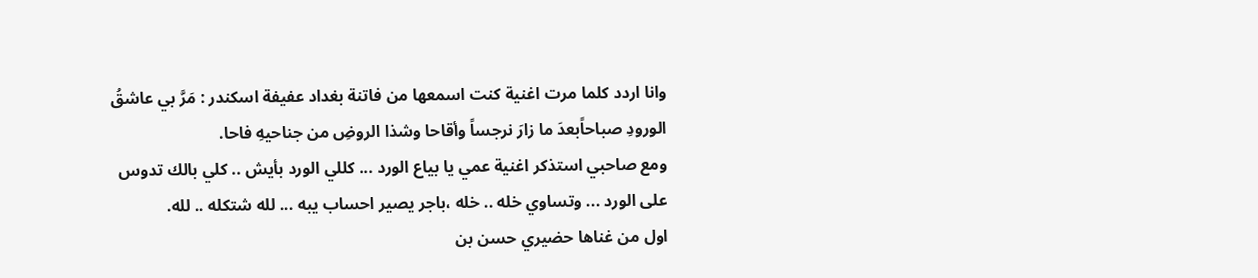وانا اردد كلما مرت اغنية كنت اسمعها من فاتنة بغداد عفيفة اسكندر : مَرَّ بي عاشقُ الورودِ صباحاًبعدَ ما زارَ نرجساً وأقاحا وشذا الروضِ من جناحيهِ فاحا.
ومع صاحبي استذكر اغنية عمي يا بياع الورد ... كللي الورد بأيش .. كلي بالك تدوس على الورد ... وتساوي خله .. خله ،باجر يصير احساب يبه ... لله شتكله .. لله.
اول من غناها حضيري حسن بن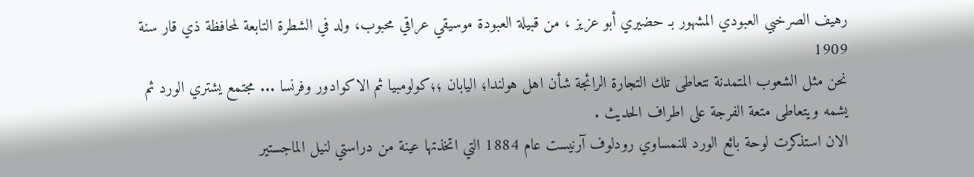رهيف الصرخبي العبودي المشهور بـ حضيري أبو عزيز ، من قبيلة العبودة موسيقي عراقي محبوب، ولد في الشطرة التابعة لمحافظة ذي قار سنة 1909
نحن مثل الشعوب المتمدنة نتعاطى تلك التجارة الرائجة شأن اهل هولندا؛ اليابان ؛؛كولومبيا ثم الاكوادور وفرنسا ... مجتمع يشتري الورد ثم يشمه ويتعاطى متعة الفرجة على اطراف الحديث .
الان استذكرت لوحة بائع الورد للنمساوي رودلوف آرنيست عام 1884 التي اتخذتها عينة من دراستي لنيل الماجستير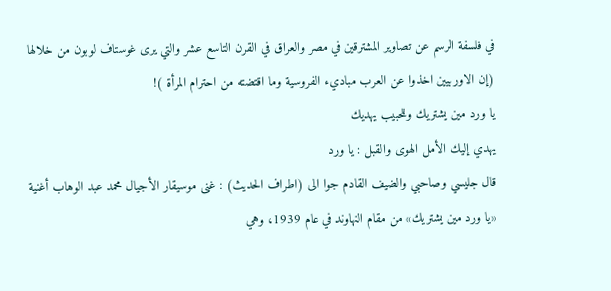في فلسفة الرسم عن تصاوير المشترقين في مصر والعراق في القرن التاسع عشر والتي يرى غوستاف لوبون من خلالها (إن الاوربيين اخذوا عن العرب مباديء الفروسية وما اقتضته من احترام المرأة )!
يا ورد مين يشتريك وللحبيب يهديك
يهدي إليك الأمل الهوى والقبل : يا ورد
قال جليسي وصاحبي والضيف القادم جوا الى (اطراف الحديث) : غنى موسيقار الأجيال محمد عبد الوهاب أغنية «يا ورد مين يشتريك» من مقام النهاوند في عام 1939، وهي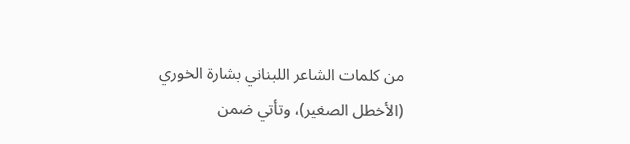من كلمات الشاعر اللبناني بشارة الخوري (الأخطل الصغير)، وتأتي ضمن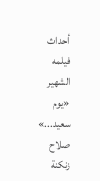أحداث فيلمه الشهير «يوم سعيد...»
صلاح زنكنة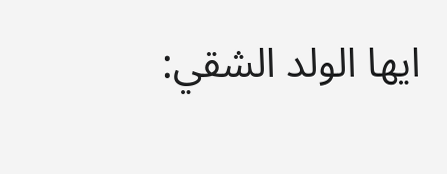ايها الولد الشقي: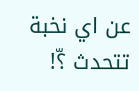عن اي نخبة تتحدث ؟ّ!